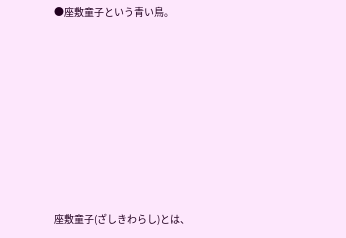●座敷童子という青い鳥。








座敷童子(ざしきわらし)とは、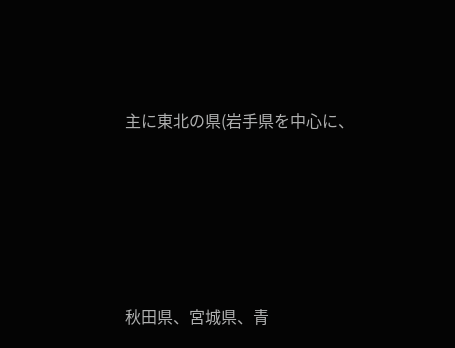主に東北の県(岩手県を中心に、





秋田県、宮城県、青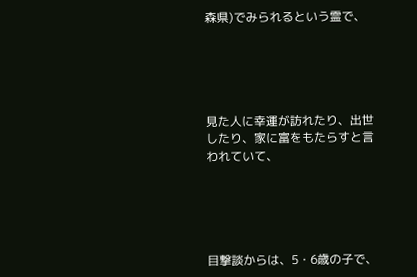森県)でみられるという霊で、





見た人に幸運が訪れたり、出世したり、家に富をもたらすと言われていて、





目撃談からは、5・6歳の子で、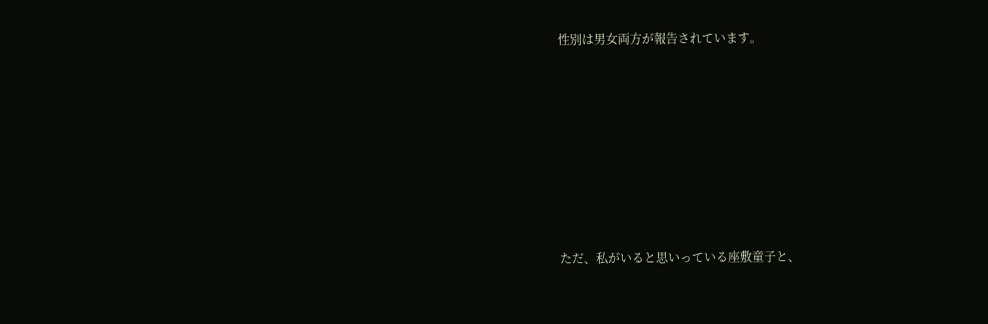性別は男女両方が報告されています。








ただ、私がいると思いっている座敷童子と、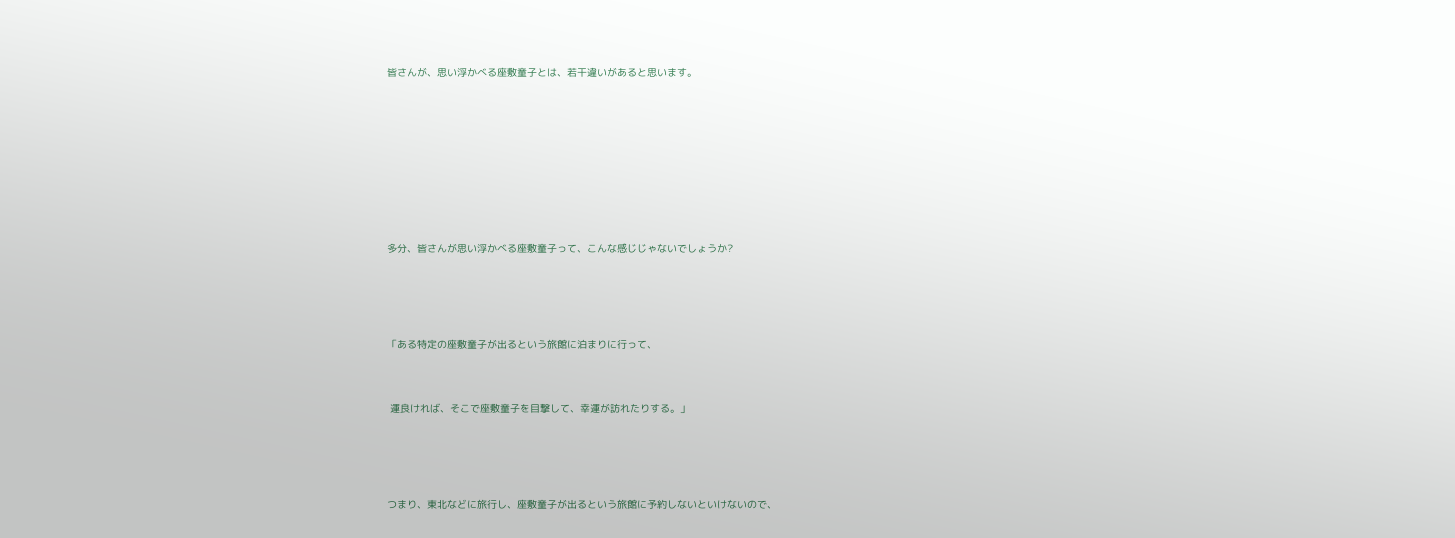皆さんが、思い浮かべる座敷童子とは、若干違いがあると思います。










多分、皆さんが思い浮かべる座敷童子って、こんな感じじゃないでしょうか?





「ある特定の座敷童子が出るという旅館に泊まりに行って、



 運良ければ、そこで座敷童子を目撃して、幸運が訪れたりする。」





つまり、東北などに旅行し、座敷童子が出るという旅館に予約しないといけないので、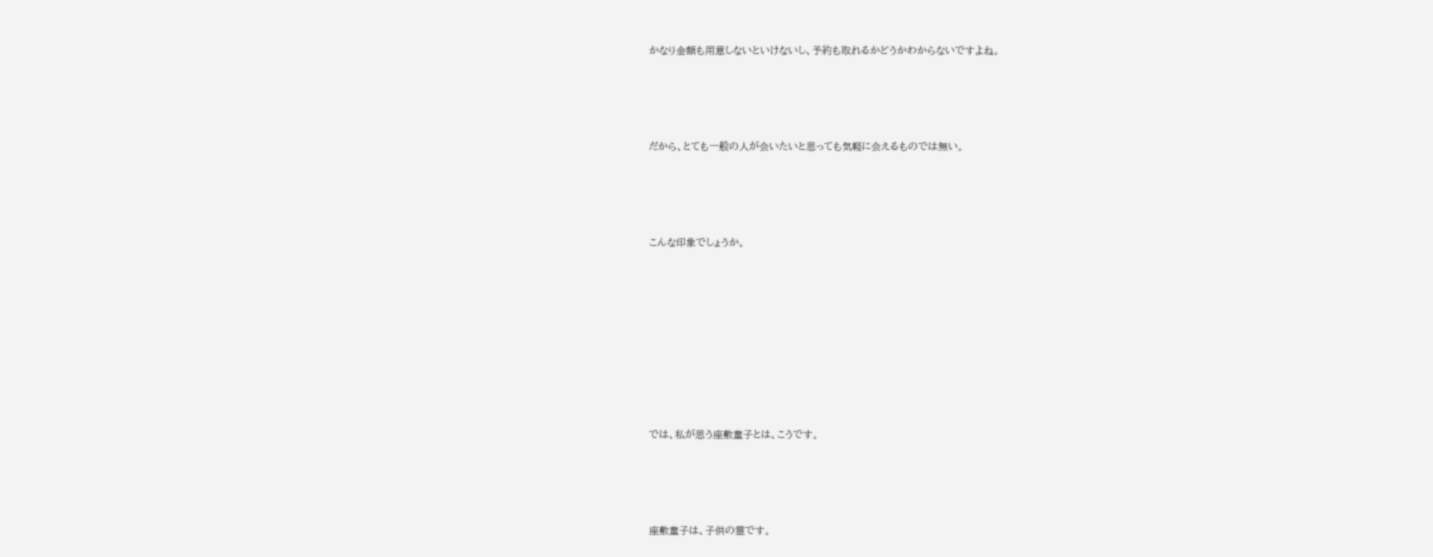かなり金額も用意しないといけないし、予約も取れるかどうかわからないですよね。





だから、とても一般の人が会いたいと思っても気軽に会えるものでは無い。





こんな印象でしょうか。











では、私が思う座敷童子とは、こうです。





座敷童子は、子供の霊です。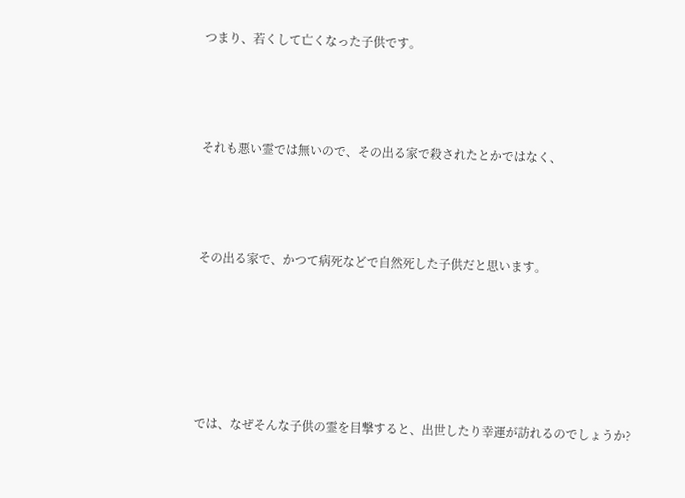つまり、若くして亡くなった子供です。





それも悪い霊では無いので、その出る家で殺されたとかではなく、





その出る家で、かつて病死などで自然死した子供だと思います。








では、なぜそんな子供の霊を目撃すると、出世したり幸運が訪れるのでしょうか?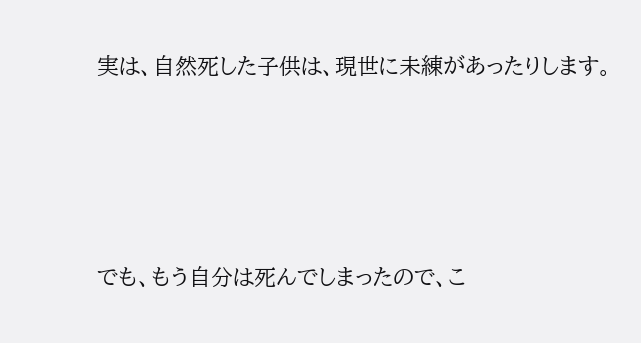実は、自然死した子供は、現世に未練があったりします。





でも、もう自分は死んでしまったので、こ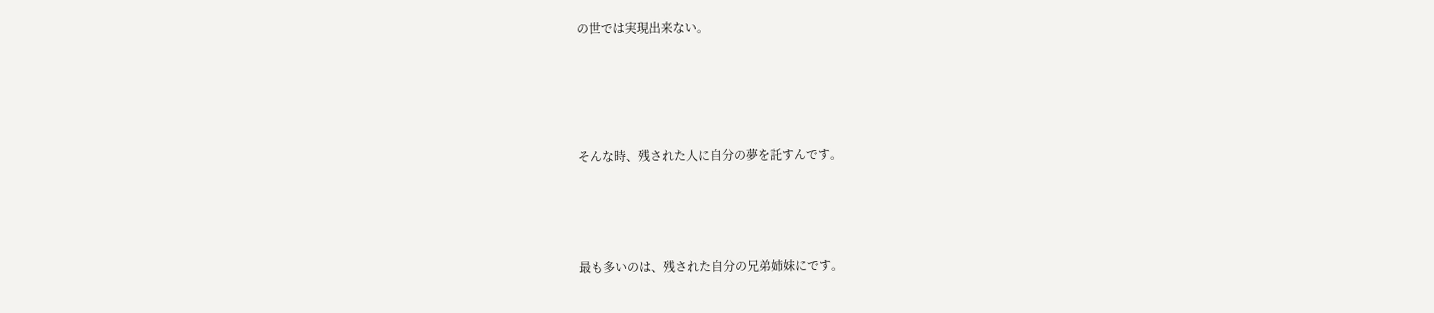の世では実現出来ない。






そんな時、残された人に自分の夢を託すんです。





最も多いのは、残された自分の兄弟姉妹にです。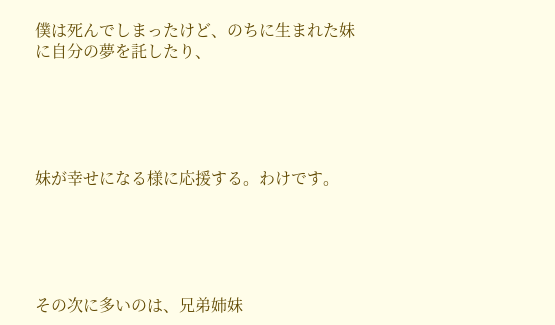僕は死んでしまったけど、のちに生まれた妹に自分の夢を託したり、





妹が幸せになる様に応援する。わけです。





その次に多いのは、兄弟姉妹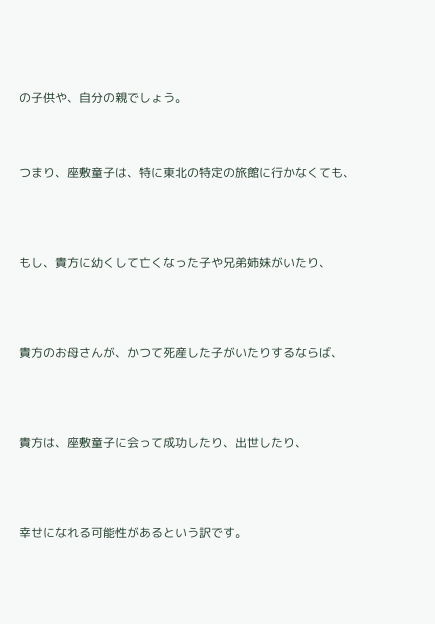の子供や、自分の親でしょう。




つまり、座敷童子は、特に東北の特定の旅館に行かなくても、





もし、貴方に幼くして亡くなった子や兄弟姉妹がいたり、





貴方のお母さんが、かつて死産した子がいたりするならば、





貴方は、座敷童子に会って成功したり、出世したり、





幸せになれる可能性があるという訳です。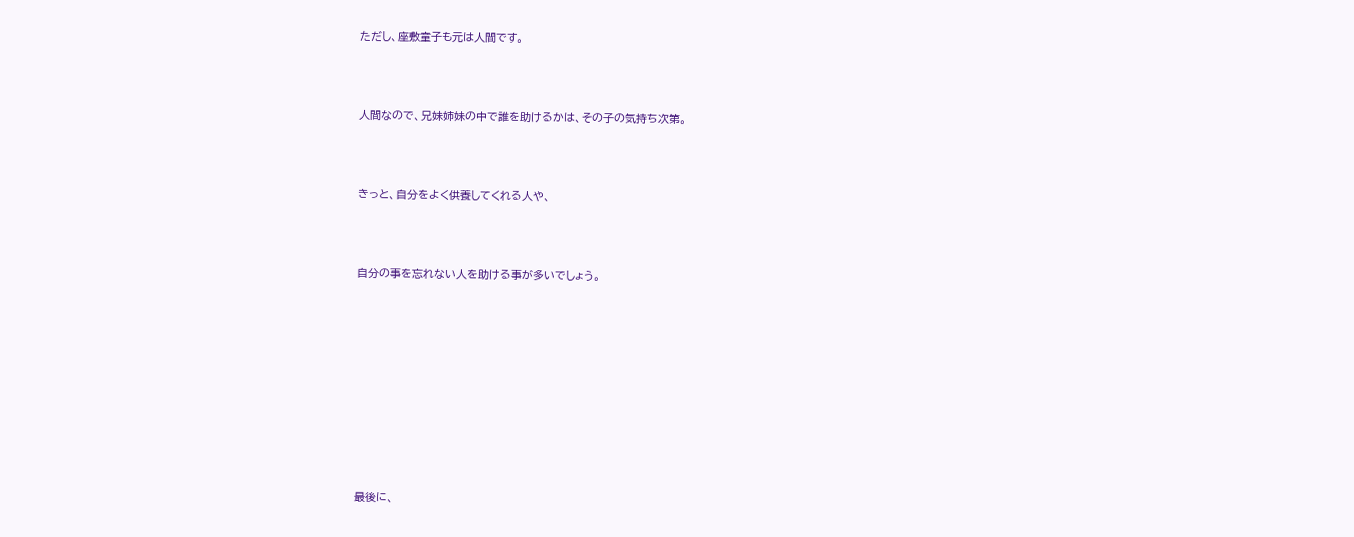ただし、座敷童子も元は人間です。





人間なので、兄妹姉妹の中で誰を助けるかは、その子の気持ち次第。





きっと、自分をよく供養してくれる人や、





自分の事を忘れない人を助ける事が多いでしょう。
















最後に、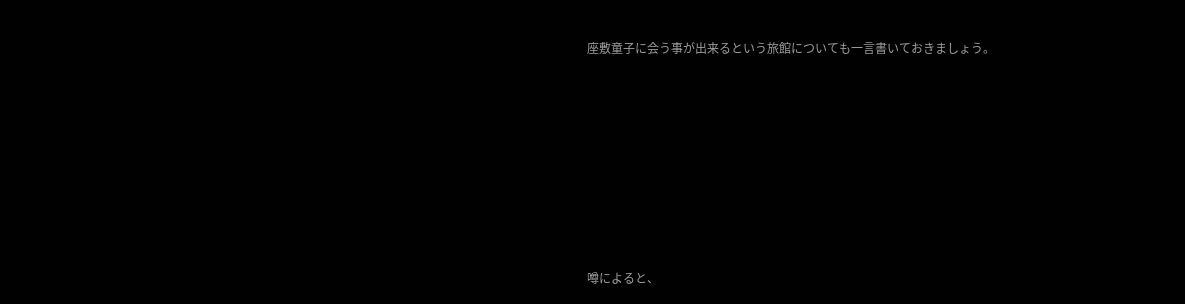座敷童子に会う事が出来るという旅館についても一言書いておきましょう。








噂によると、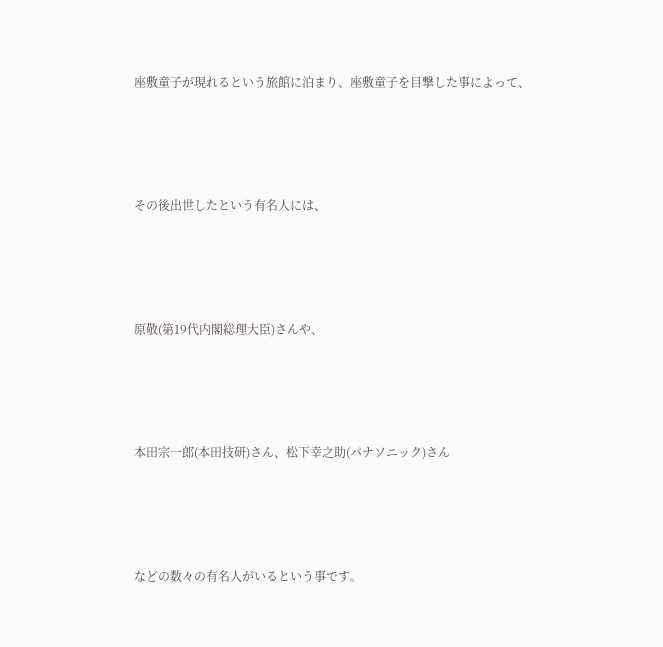座敷童子が現れるという旅館に泊まり、座敷童子を目撃した事によって、





その後出世したという有名人には、





原敬(第19代内閣総理大臣)さんや、





本田宗一郎(本田技研)さん、松下幸之助(パナソニック)さん





などの数々の有名人がいるという事です。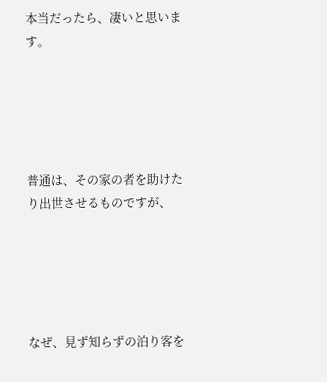本当だったら、凄いと思います。





普通は、その家の者を助けたり出世させるものですが、





なぜ、見ず知らずの泊り客を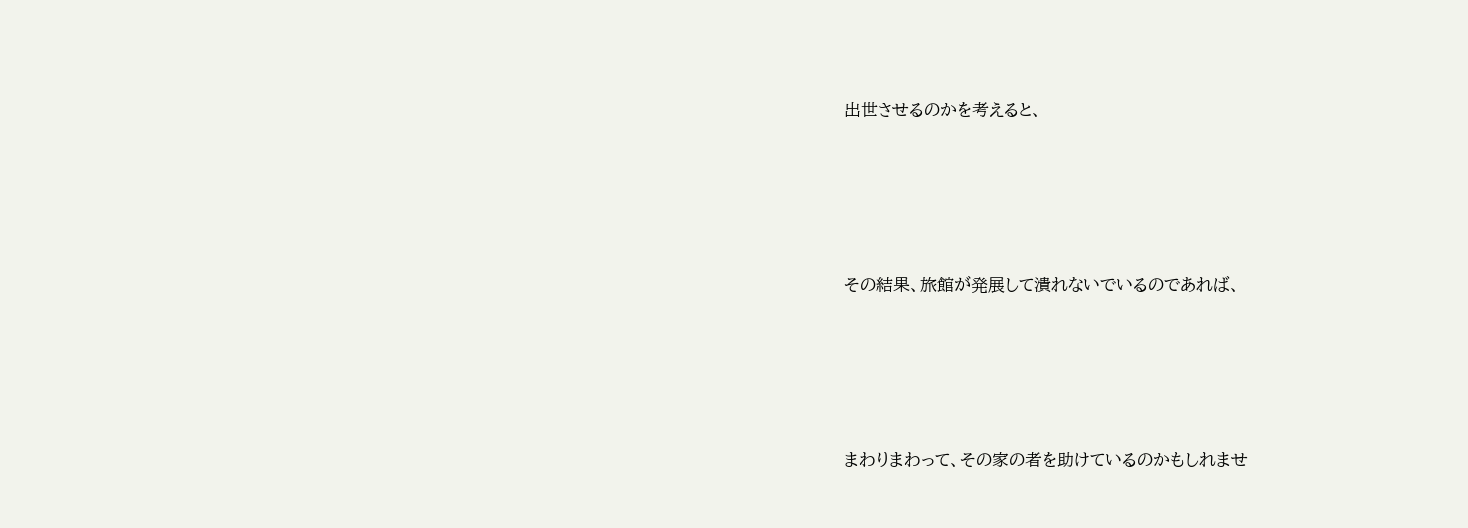出世させるのかを考えると、





その結果、旅館が発展して潰れないでいるのであれば、





まわりまわって、その家の者を助けているのかもしれませ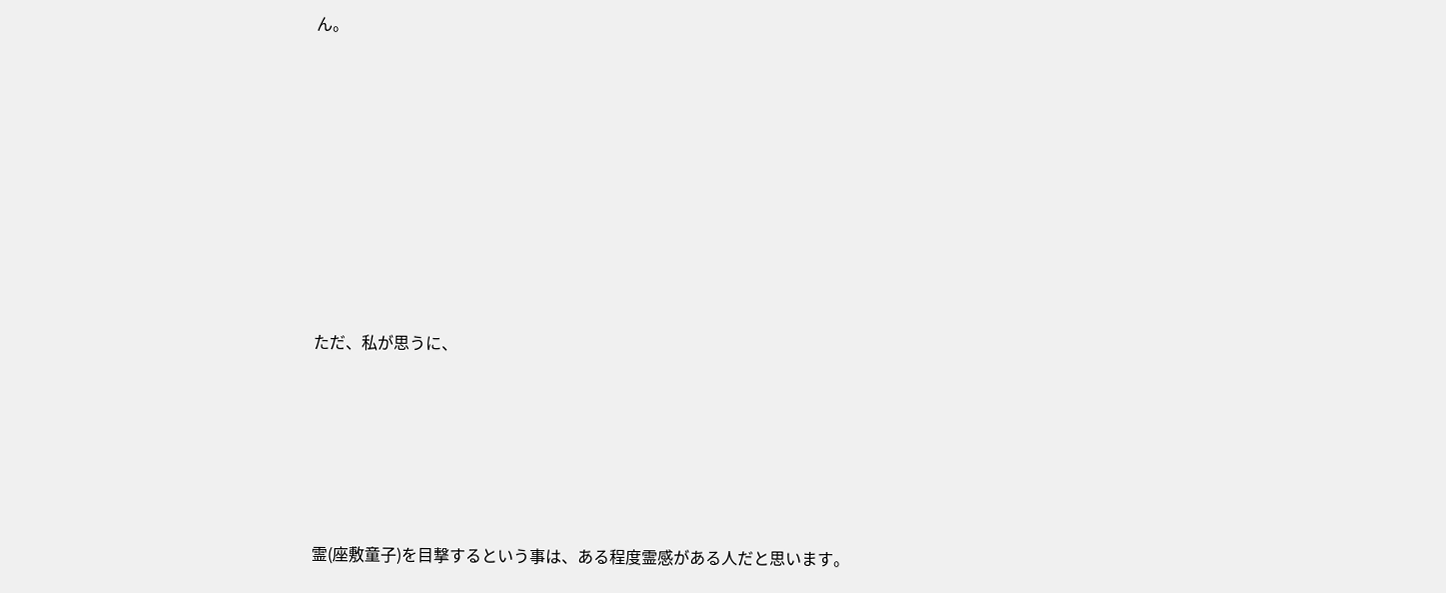ん。








ただ、私が思うに、





霊(座敷童子)を目撃するという事は、ある程度霊感がある人だと思います。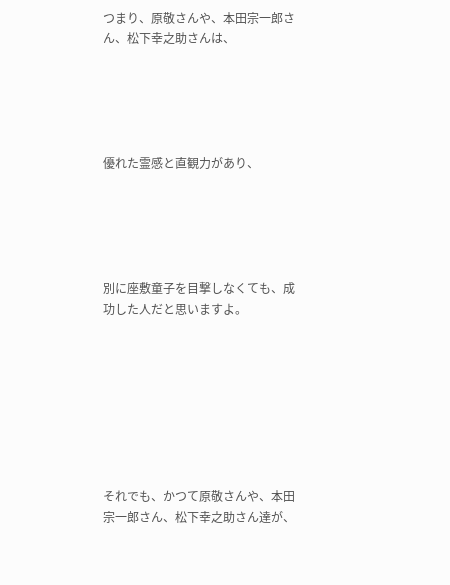つまり、原敬さんや、本田宗一郎さん、松下幸之助さんは、





優れた霊感と直観力があり、





別に座敷童子を目撃しなくても、成功した人だと思いますよ。








それでも、かつて原敬さんや、本田宗一郎さん、松下幸之助さん達が、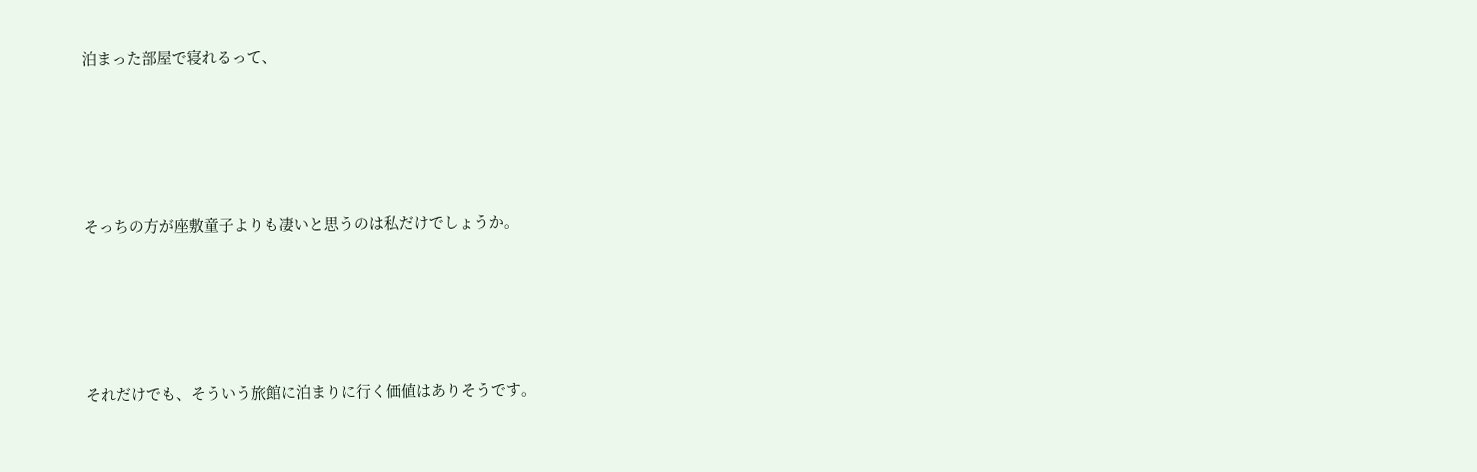泊まった部屋で寝れるって、





そっちの方が座敷童子よりも凄いと思うのは私だけでしょうか。





それだけでも、そういう旅館に泊まりに行く価値はありそうです。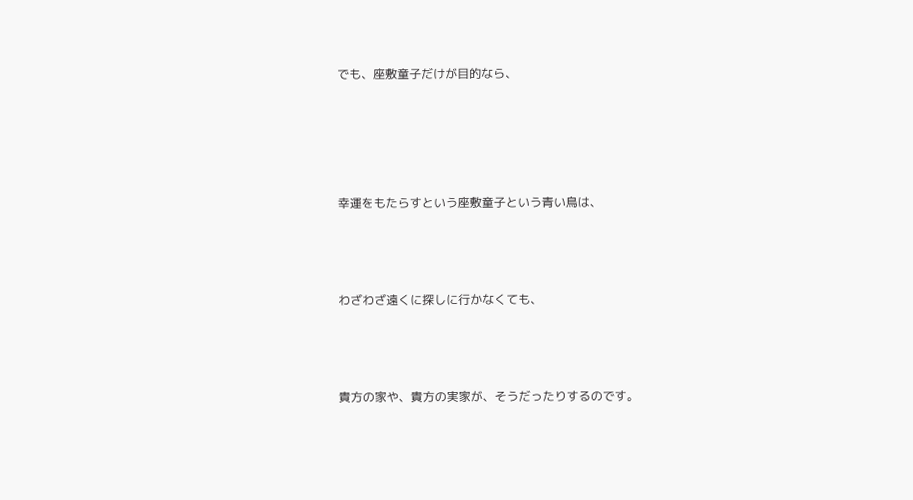でも、座敷童子だけが目的なら、







幸運をもたらすという座敷童子という青い鳥は、





わざわざ遠くに探しに行かなくても、





貴方の家や、貴方の実家が、そうだったりするのです。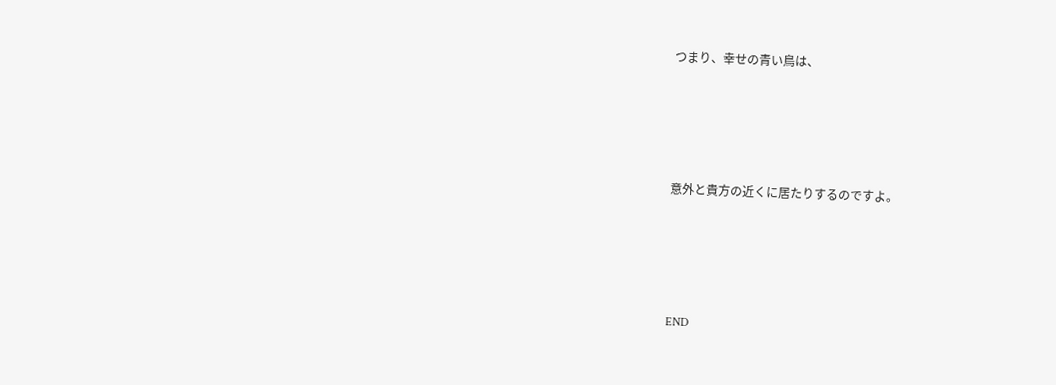つまり、幸せの青い鳥は、





意外と貴方の近くに居たりするのですよ。





END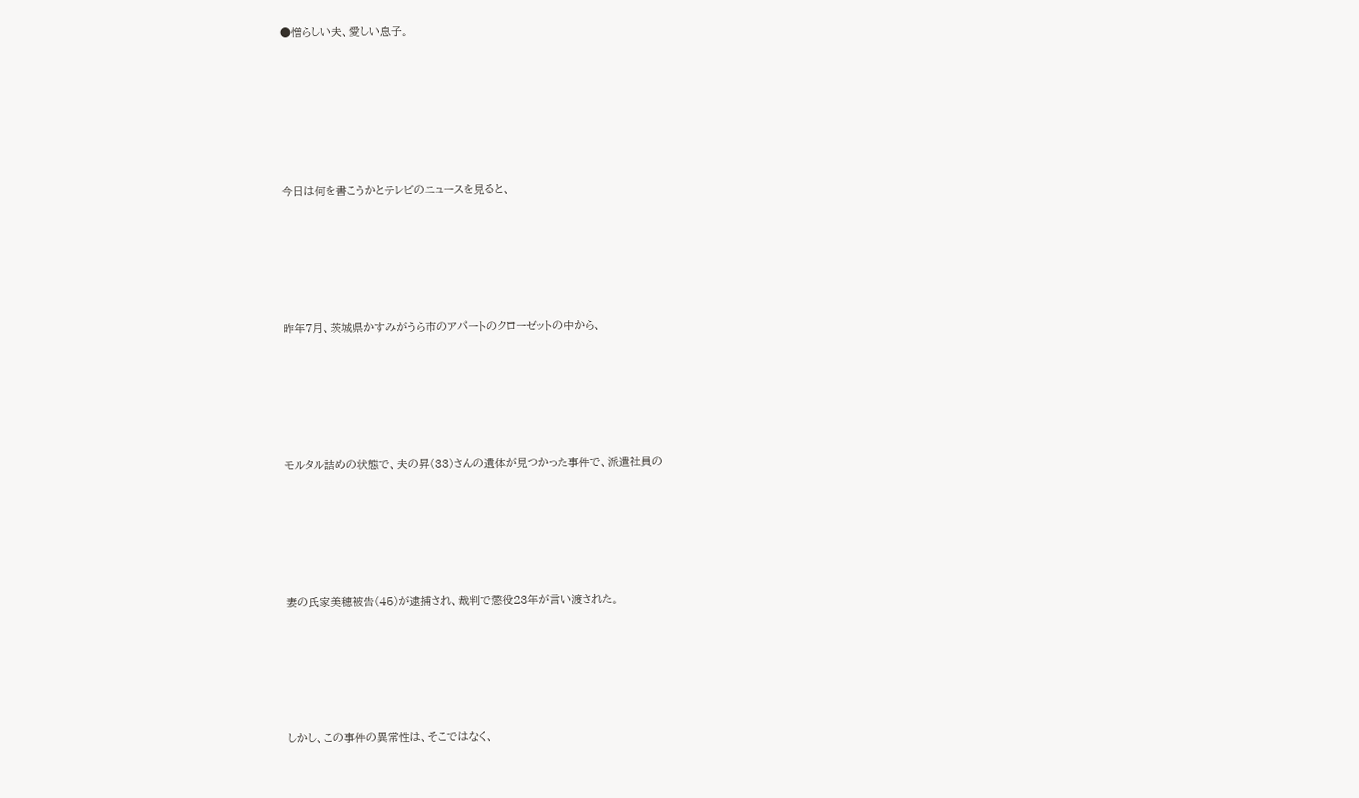●憎らしい夫、愛しい息子。






今日は何を書こうかとテレビのニュースを見ると、





昨年7月、茨城県かすみがうら市のアパートのクローゼットの中から、





モルタル詰めの状態で、夫の昇(33)さんの遺体が見つかった事件で、派遣社員の





妻の氏家美穂被告(45)が逮捕され、裁判で懲役23年が言い渡された。





しかし、この事件の異常性は、そこではなく、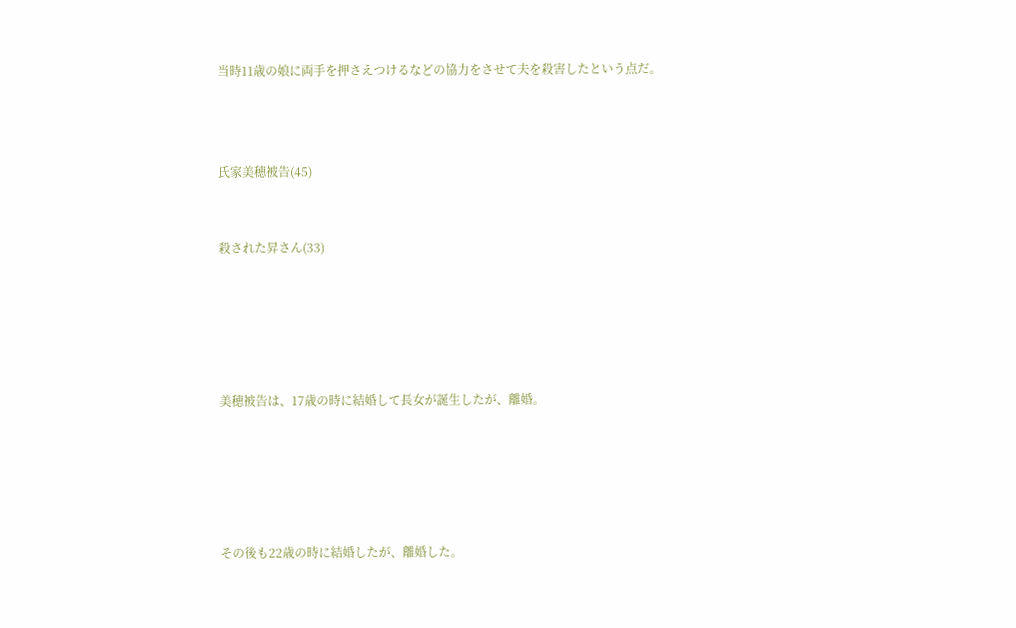当時11歳の娘に両手を押さえつけるなどの協力をさせて夫を殺害したという点だ。



氏家美穂被告(45)


殺された昇さん(33)





美穂被告は、17歳の時に結婚して長女が誕生したが、離婚。





その後も22歳の時に結婚したが、離婚した。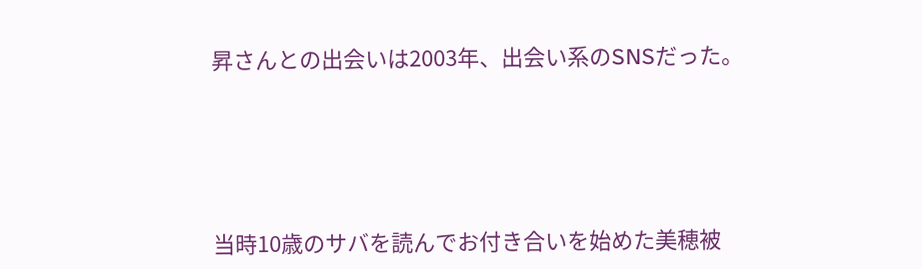昇さんとの出会いは2003年、出会い系のSNSだった。





当時10歳のサバを読んでお付き合いを始めた美穂被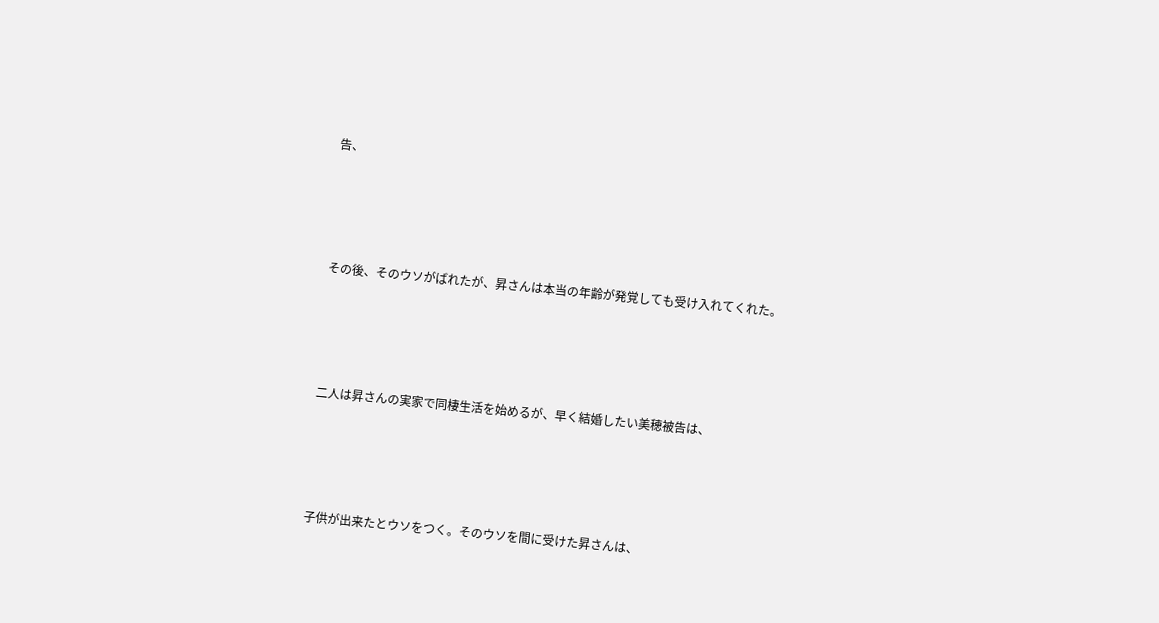告、





その後、そのウソがばれたが、昇さんは本当の年齢が発覚しても受け入れてくれた。





二人は昇さんの実家で同棲生活を始めるが、早く結婚したい美穂被告は、





子供が出来たとウソをつく。そのウソを間に受けた昇さんは、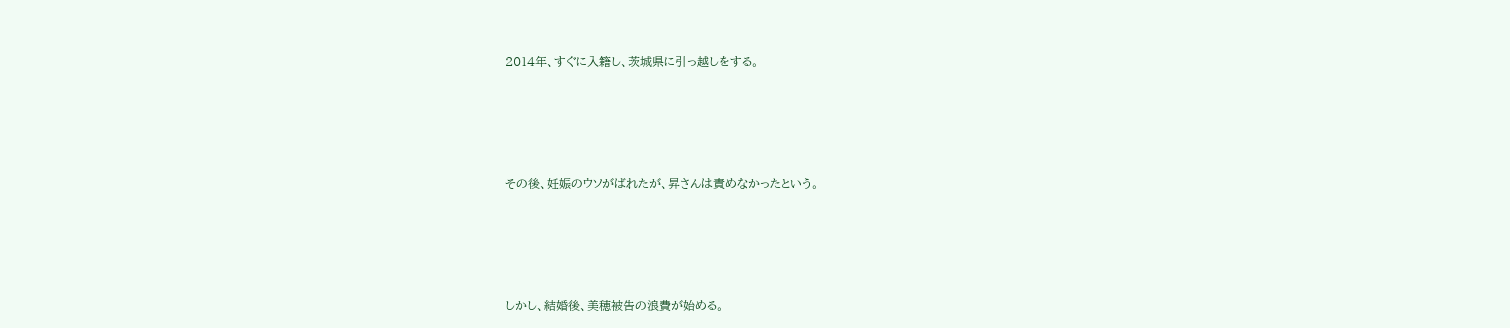2014年、すぐに入籍し、茨城県に引っ越しをする。





その後、妊娠のウソがばれたが、昇さんは責めなかったという。





しかし、結婚後、美穂被告の浪費が始める。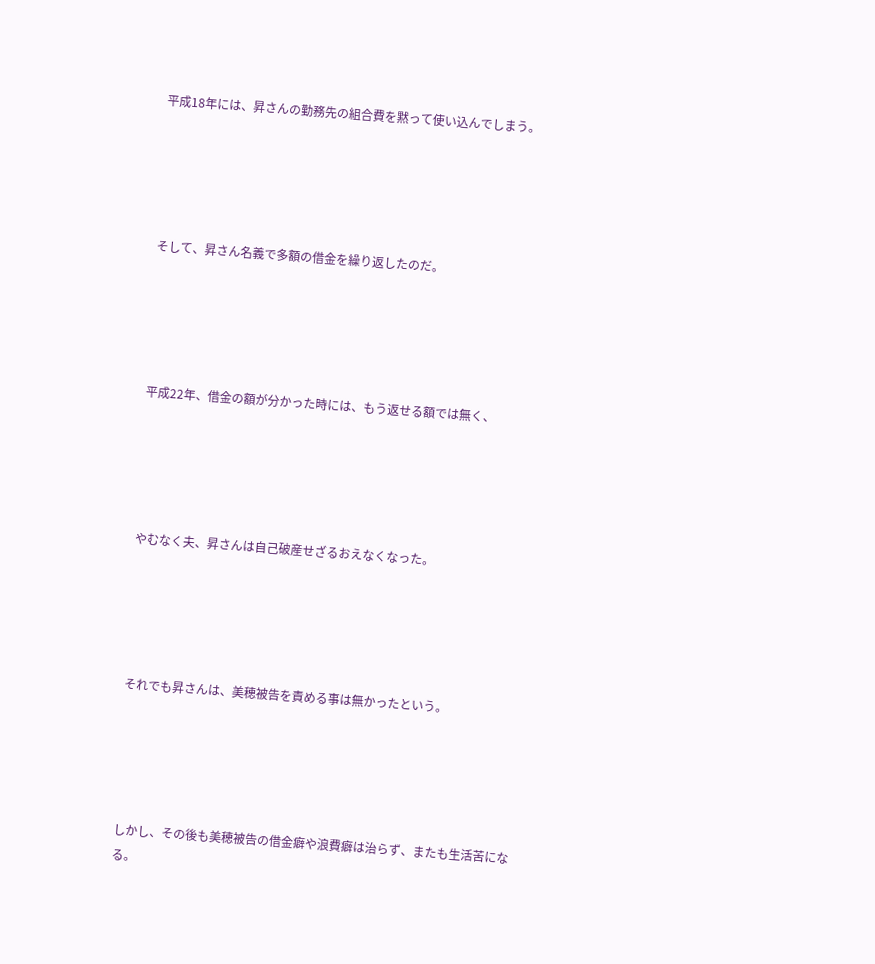平成18年には、昇さんの勤務先の組合費を黙って使い込んでしまう。





そして、昇さん名義で多額の借金を繰り返したのだ。





平成22年、借金の額が分かった時には、もう返せる額では無く、





やむなく夫、昇さんは自己破産せざるおえなくなった。





それでも昇さんは、美穂被告を責める事は無かったという。





しかし、その後も美穂被告の借金癖や浪費癖は治らず、またも生活苦になる。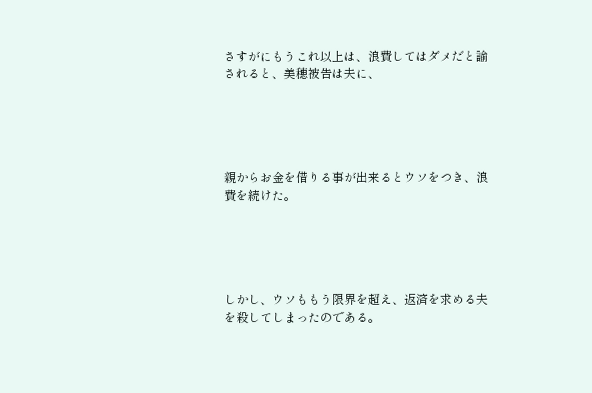さすがにもうこれ以上は、浪費してはダメだと諭されると、美穂被告は夫に、





親からお金を借りる事が出来るとウソをつき、浪費を続けた。





しかし、ウソももう限界を超え、返済を求める夫を殺してしまったのである。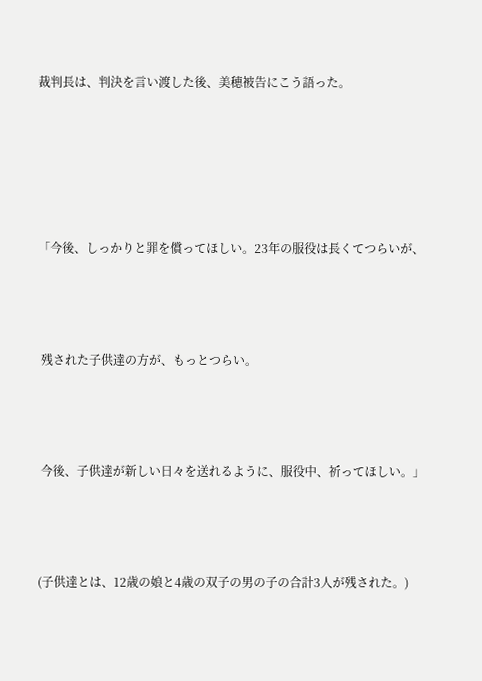裁判長は、判決を言い渡した後、美穂被告にこう語った。





「今後、しっかりと罪を償ってほしい。23年の服役は長くてつらいが、



 残された子供達の方が、もっとつらい。



 今後、子供達が新しい日々を送れるように、服役中、祈ってほしい。」



(子供達とは、12歳の娘と4歳の双子の男の子の合計3人が残された。)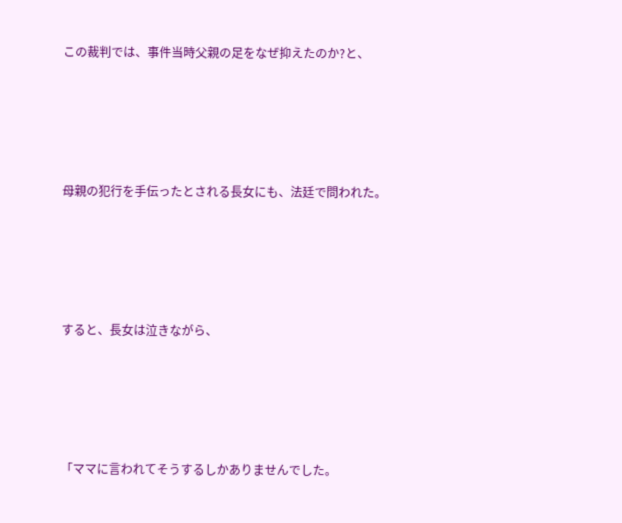この裁判では、事件当時父親の足をなぜ抑えたのか?と、





母親の犯行を手伝ったとされる長女にも、法廷で問われた。





すると、長女は泣きながら、





「ママに言われてそうするしかありませんでした。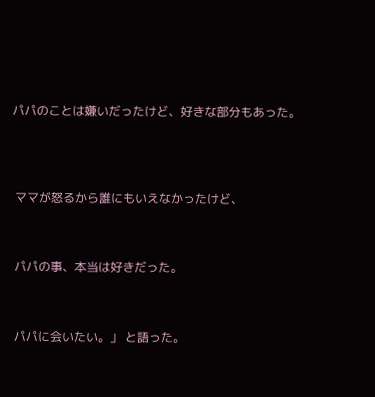パパのことは嫌いだったけど、好きな部分もあった。




 ママが怒るから誰にもいえなかったけど、



 パパの事、本当は好きだった。



 パパに会いたい。」 と語った。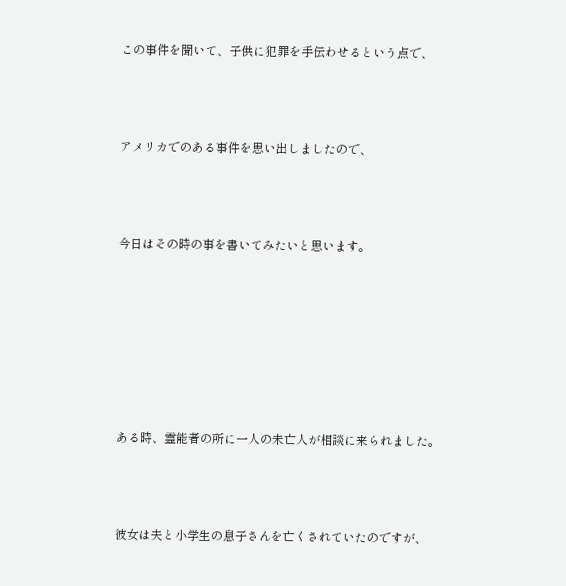この事件を聞いて、子供に犯罪を手伝わせるという点で、





アメリカでのある事件を思い出しましたので、





今日はその時の事を書いてみたいと思います。











ある時、霊能者の所に一人の未亡人が相談に来られました。





彼女は夫と小学生の息子さんを亡くされていたのですが、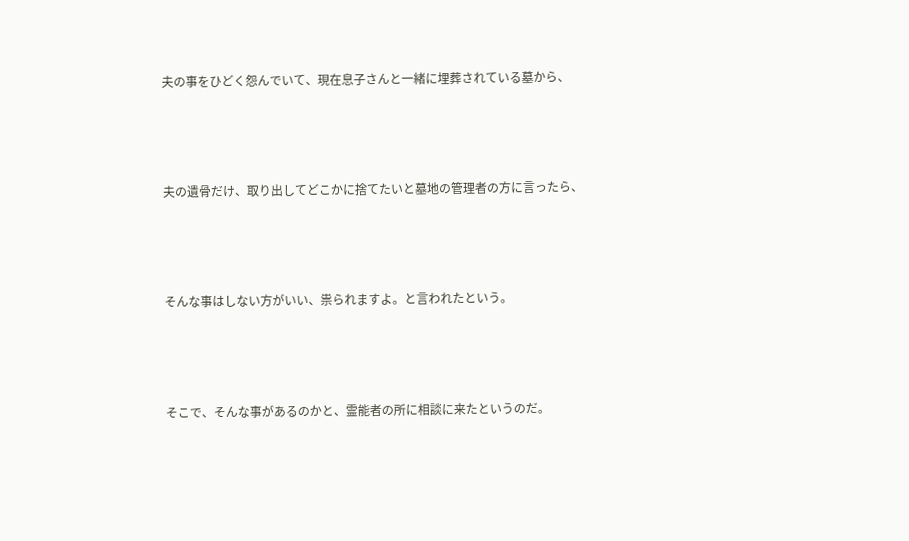夫の事をひどく怨んでいて、現在息子さんと一緒に埋葬されている墓から、





夫の遺骨だけ、取り出してどこかに捨てたいと墓地の管理者の方に言ったら、





そんな事はしない方がいい、祟られますよ。と言われたという。





そこで、そんな事があるのかと、霊能者の所に相談に来たというのだ。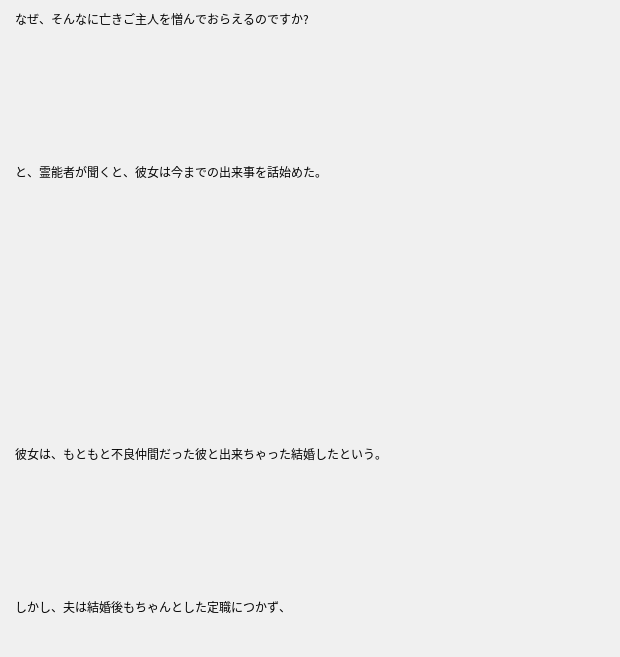なぜ、そんなに亡きご主人を憎んでおらえるのですか?





と、霊能者が聞くと、彼女は今までの出来事を話始めた。










彼女は、もともと不良仲間だった彼と出来ちゃった結婚したという。





しかし、夫は結婚後もちゃんとした定職につかず、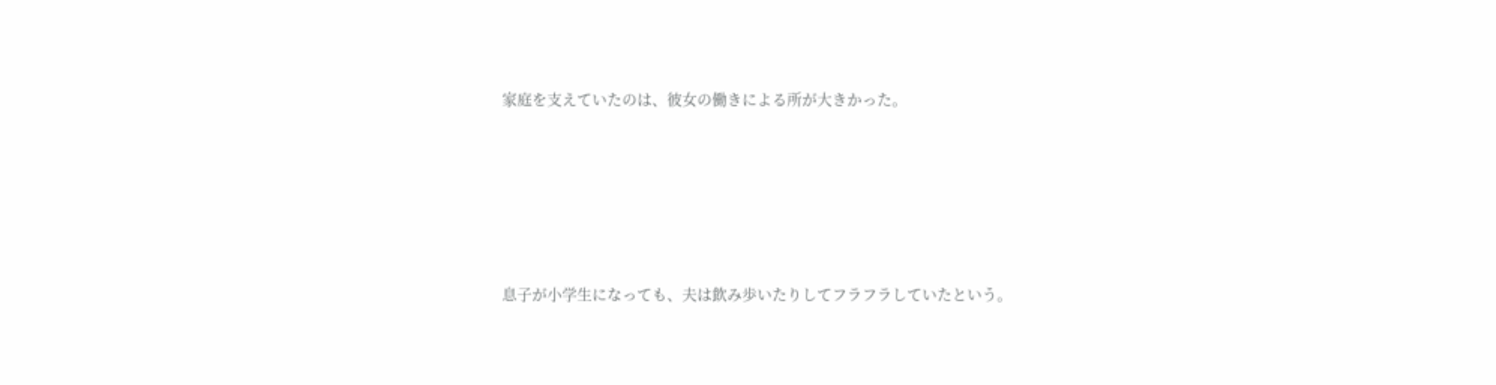家庭を支えていたのは、彼女の働きによる所が大きかった。





息子が小学生になっても、夫は飲み歩いたりしてフラフラしていたという。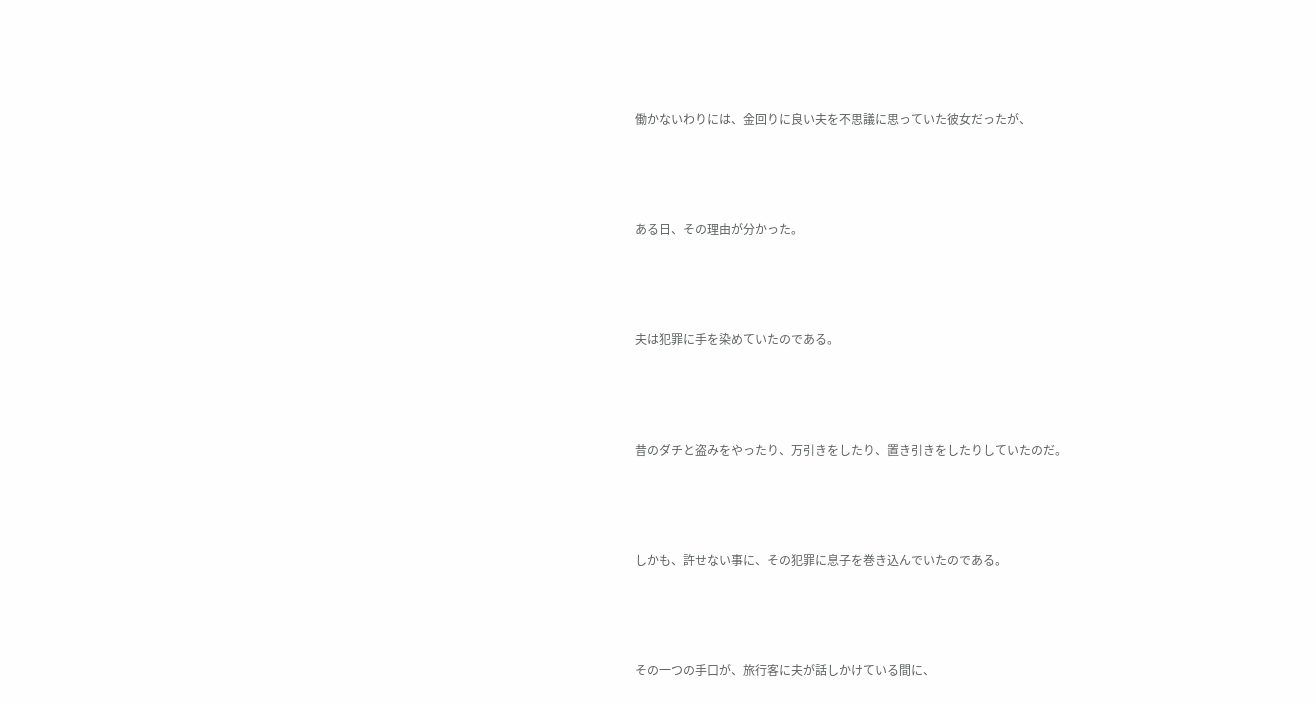働かないわりには、金回りに良い夫を不思議に思っていた彼女だったが、





ある日、その理由が分かった。





夫は犯罪に手を染めていたのである。





昔のダチと盗みをやったり、万引きをしたり、置き引きをしたりしていたのだ。





しかも、許せない事に、その犯罪に息子を巻き込んでいたのである。





その一つの手口が、旅行客に夫が話しかけている間に、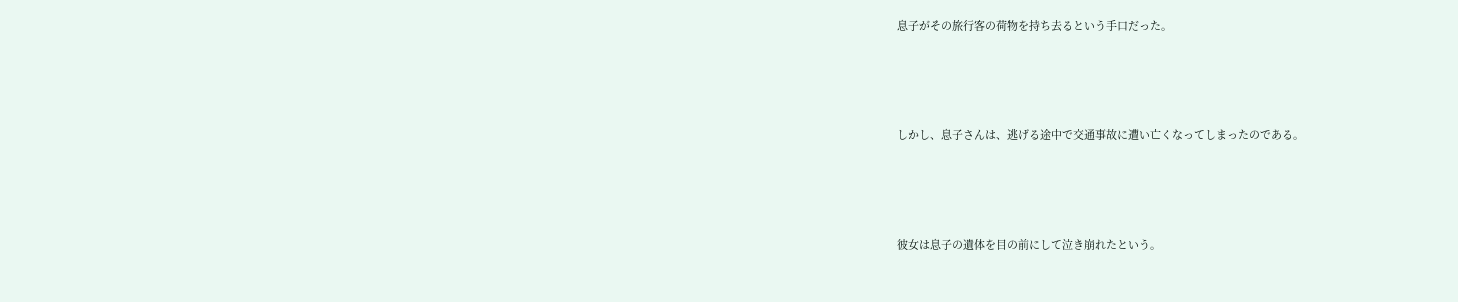息子がその旅行客の荷物を持ち去るという手口だった。





しかし、息子さんは、逃げる途中で交通事故に遭い亡くなってしまったのである。





彼女は息子の遺体を目の前にして泣き崩れたという。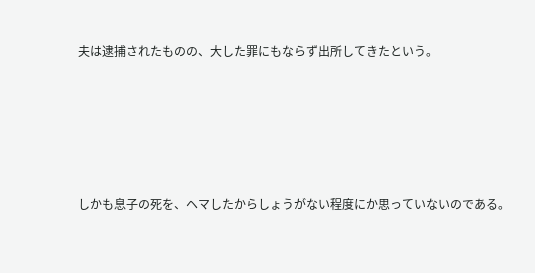夫は逮捕されたものの、大した罪にもならず出所してきたという。





しかも息子の死を、ヘマしたからしょうがない程度にか思っていないのである。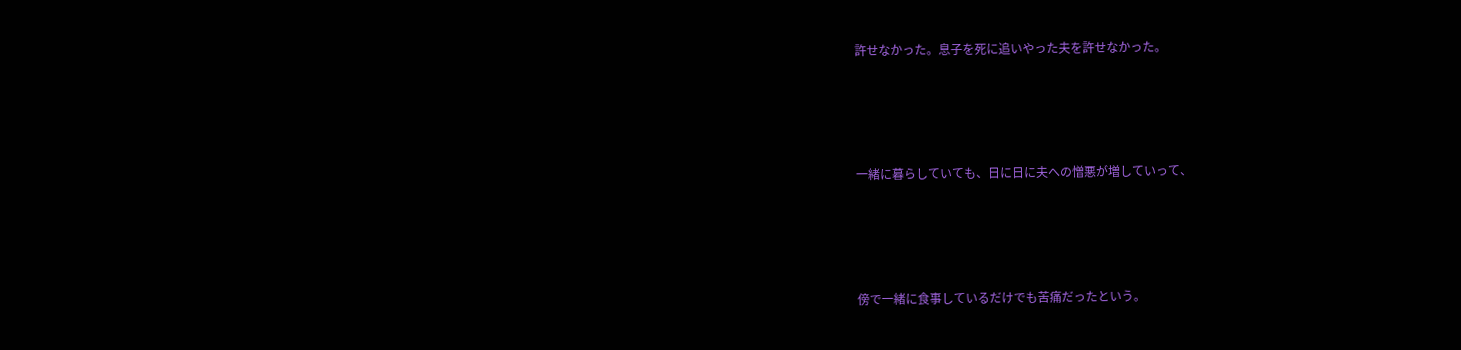許せなかった。息子を死に追いやった夫を許せなかった。





一緒に暮らしていても、日に日に夫への憎悪が増していって、





傍で一緒に食事しているだけでも苦痛だったという。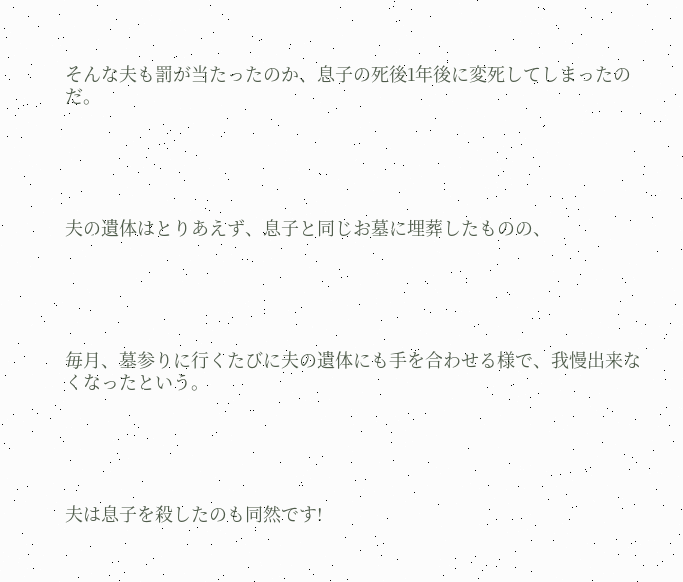そんな夫も罰が当たったのか、息子の死後1年後に変死してしまったのだ。





夫の遺体はとりあえず、息子と同じお墓に埋葬したものの、





毎月、墓参りに行くたびに夫の遺体にも手を合わせる様で、我慢出来なくなったという。





夫は息子を殺したのも同然です!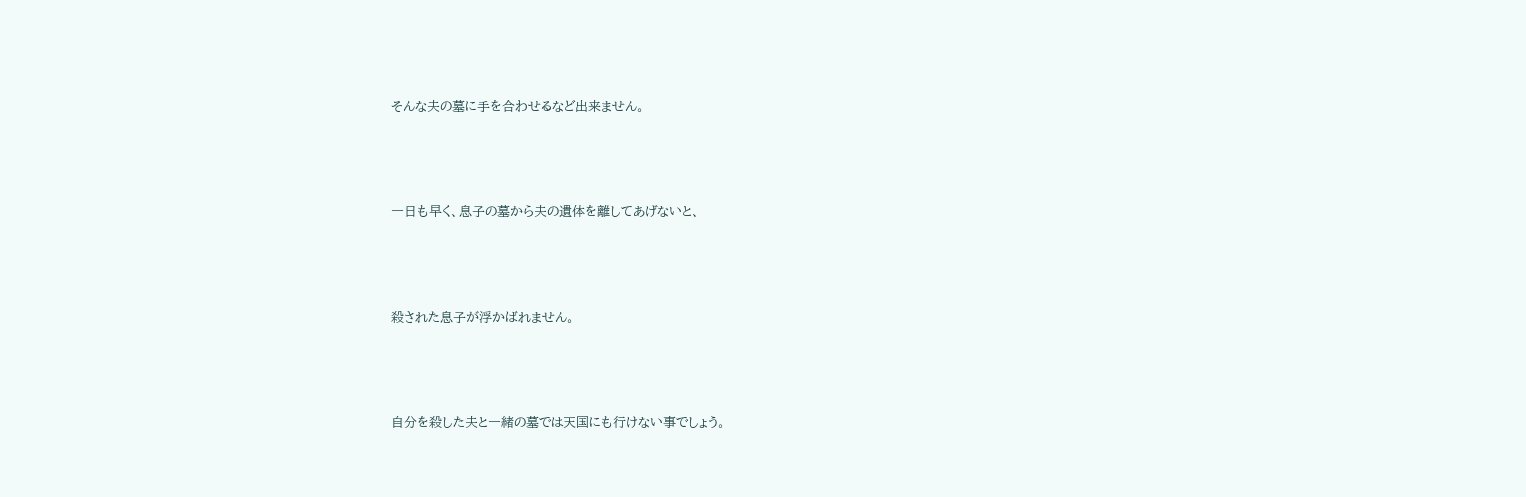そんな夫の墓に手を合わせるなど出来ません。





一日も早く、息子の墓から夫の遺体を離してあげないと、





殺された息子が浮かばれません。





自分を殺した夫と一緒の墓では天国にも行けない事でしょう。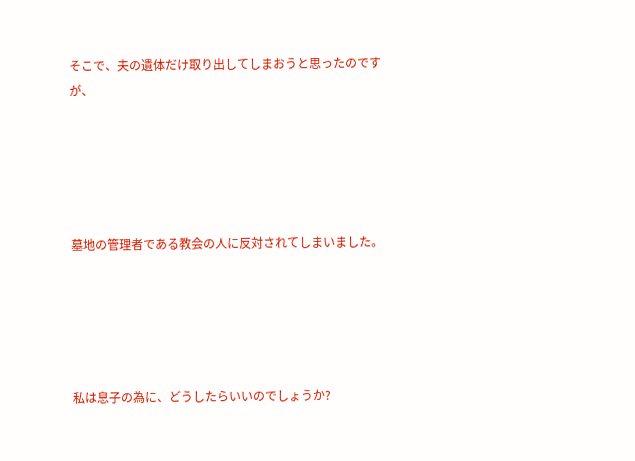そこで、夫の遺体だけ取り出してしまおうと思ったのですが、





墓地の管理者である教会の人に反対されてしまいました。





私は息子の為に、どうしたらいいのでしょうか?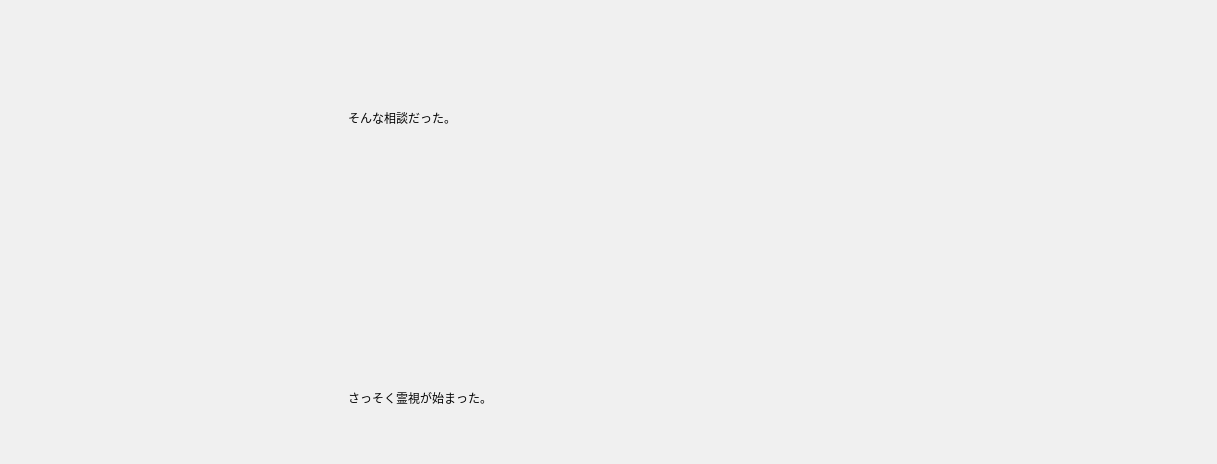そんな相談だった。











さっそく霊視が始まった。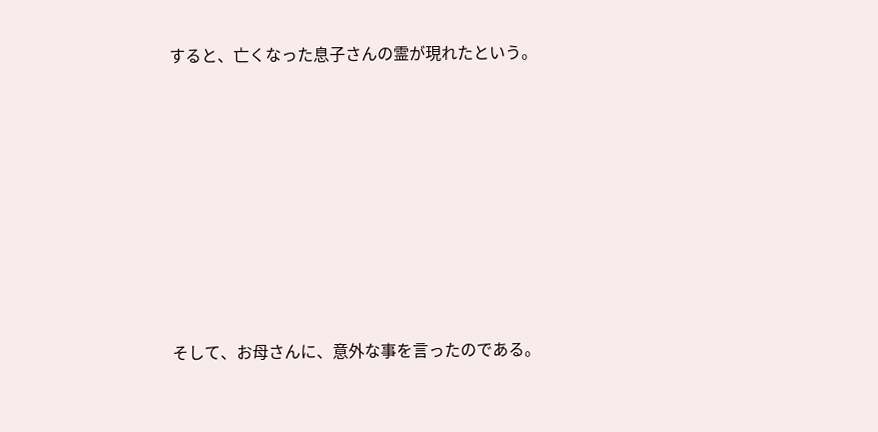すると、亡くなった息子さんの霊が現れたという。










そして、お母さんに、意外な事を言ったのである。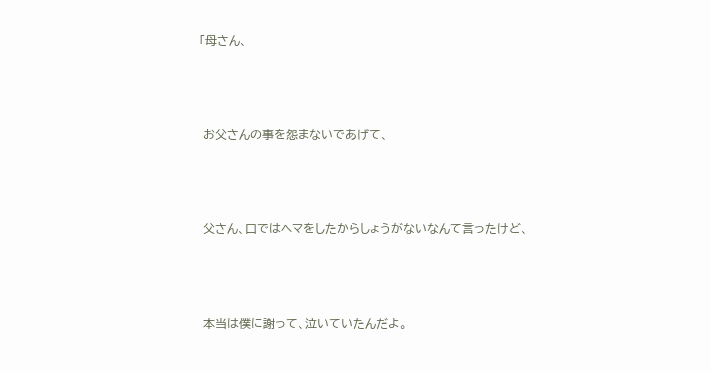「母さん、



 お父さんの事を怨まないであげて、



 父さん、口ではヘマをしたからしょうがないなんて言ったけど、



 本当は僕に謝って、泣いていたんだよ。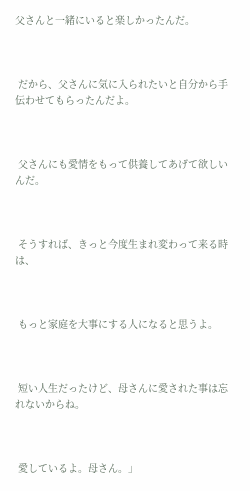父さんと一緒にいると楽しかったんだ。



 だから、父さんに気に入られたいと自分から手伝わせてもらったんだよ。



 父さんにも愛情をもって供養してあげて欲しいんだ。



 そうすれば、きっと今度生まれ変わって来る時は、



 もっと家庭を大事にする人になると思うよ。



 短い人生だったけど、母さんに愛された事は忘れないからね。



 愛しているよ。母さん。」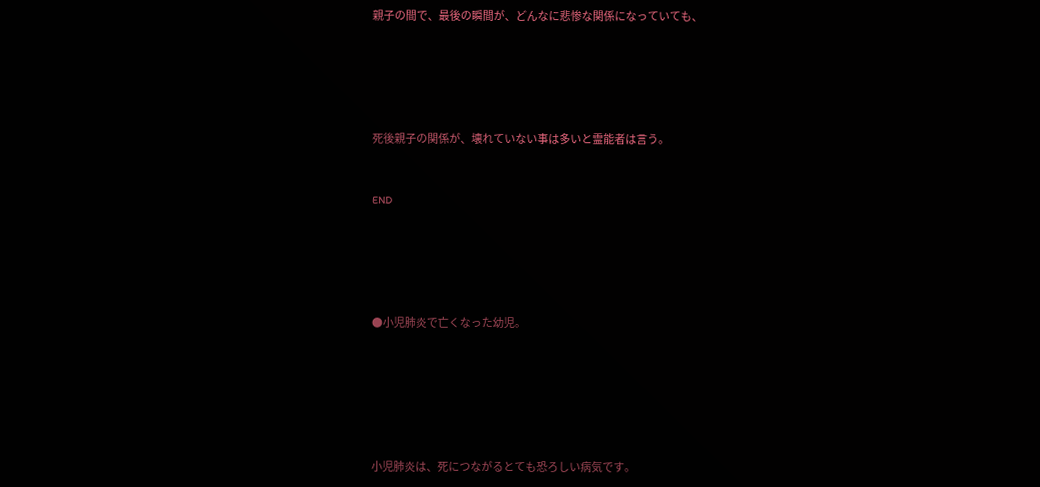親子の間で、最後の瞬間が、どんなに悲惨な関係になっていても、





死後親子の関係が、壊れていない事は多いと霊能者は言う。


END





●小児肺炎で亡くなった幼児。






小児肺炎は、死につながるとても恐ろしい病気です。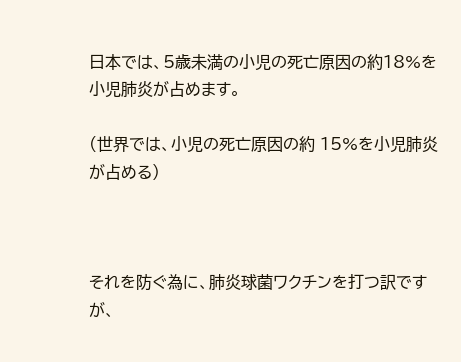日本では、5歳未満の小児の死亡原因の約18%を小児肺炎が占めます。

(世界では、小児の死亡原因の約 15%を小児肺炎が占める)



それを防ぐ為に、肺炎球菌ワクチンを打つ訳ですが、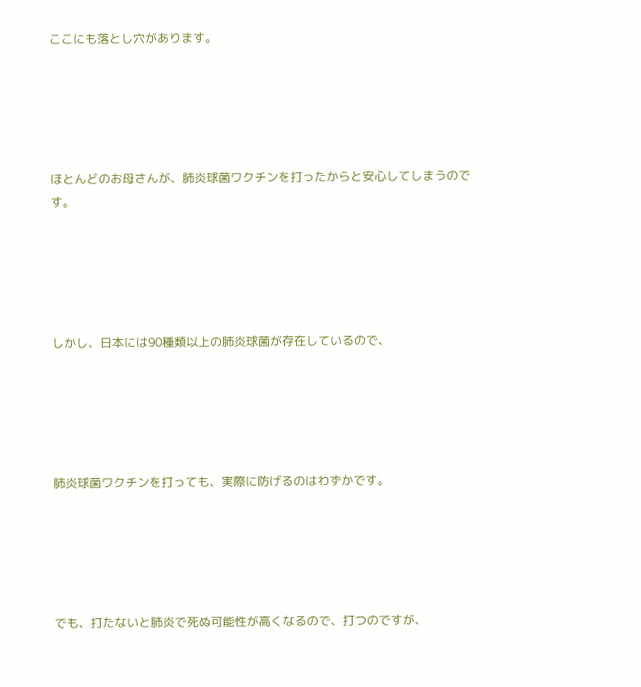ここにも落とし穴があります。





ほとんどのお母さんが、肺炎球菌ワクチンを打ったからと安心してしまうのです。





しかし、日本には90種類以上の肺炎球菌が存在しているので、





肺炎球菌ワクチンを打っても、実際に防げるのはわずかです。





でも、打たないと肺炎で死ぬ可能性が高くなるので、打つのですが、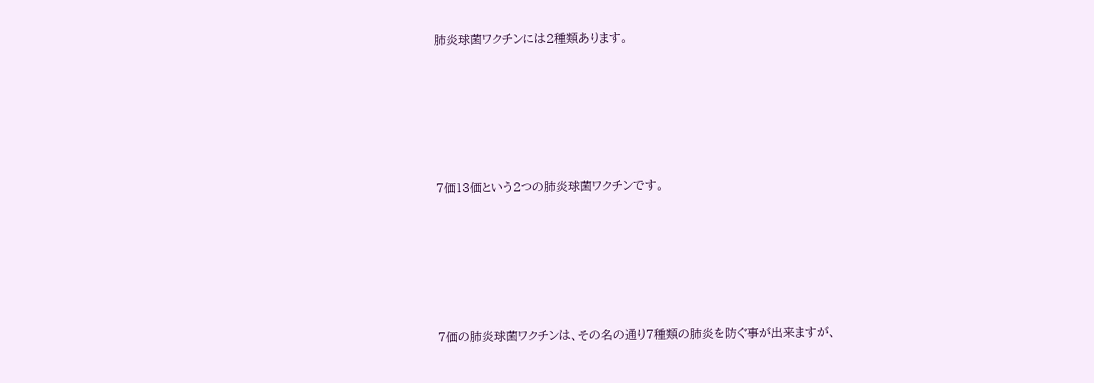肺炎球菌ワクチンには2種類あります。





7価13価という2つの肺炎球菌ワクチンです。





7価の肺炎球菌ワクチンは、その名の通り7種類の肺炎を防ぐ事が出来ますが、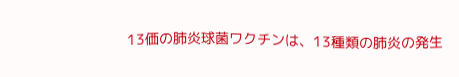13価の肺炎球菌ワクチンは、13種類の肺炎の発生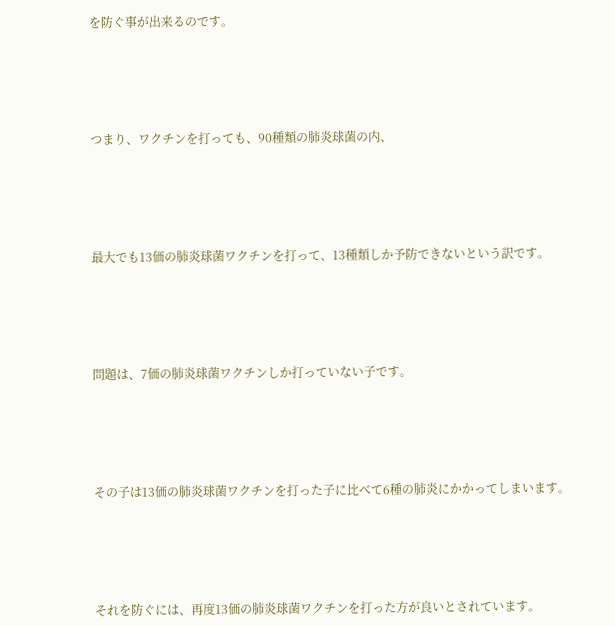を防ぐ事が出来るのです。





つまり、ワクチンを打っても、90種類の肺炎球菌の内、





最大でも13価の肺炎球菌ワクチンを打って、13種類しか予防できないという訳です。





問題は、7価の肺炎球菌ワクチンしか打っていない子です。





その子は13価の肺炎球菌ワクチンを打った子に比べて6種の肺炎にかかってしまいます。





それを防ぐには、再度13価の肺炎球菌ワクチンを打った方が良いとされています。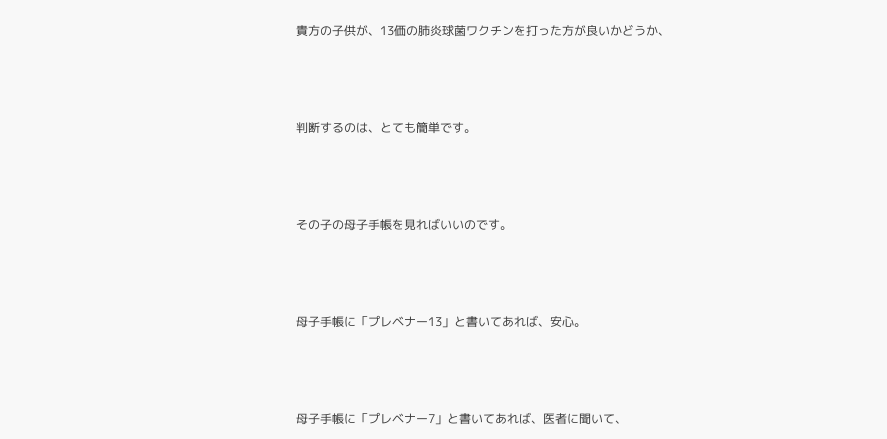貴方の子供が、13価の肺炎球菌ワクチンを打った方が良いかどうか、





判断するのは、とても簡単です。





その子の母子手帳を見ればいいのです。





母子手帳に「プレベナー13」と書いてあれば、安心。





母子手帳に「プレベナー7」と書いてあれば、医者に聞いて、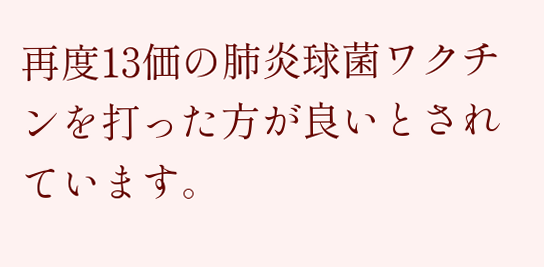再度13価の肺炎球菌ワクチンを打った方が良いとされています。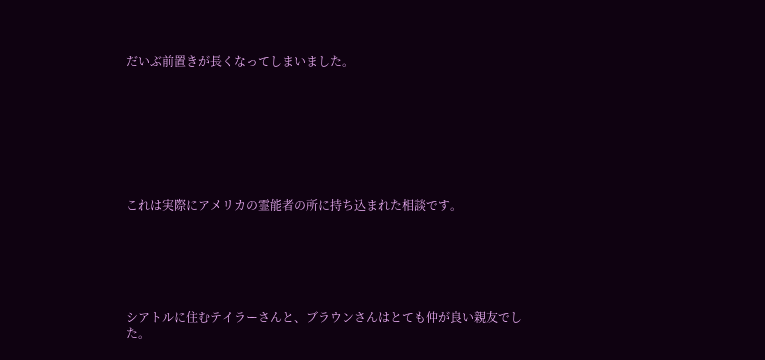だいぶ前置きが長くなってしまいました。








これは実際にアメリカの霊能者の所に持ち込まれた相談です。






シアトルに住むテイラーさんと、ブラウンさんはとても仲が良い親友でした。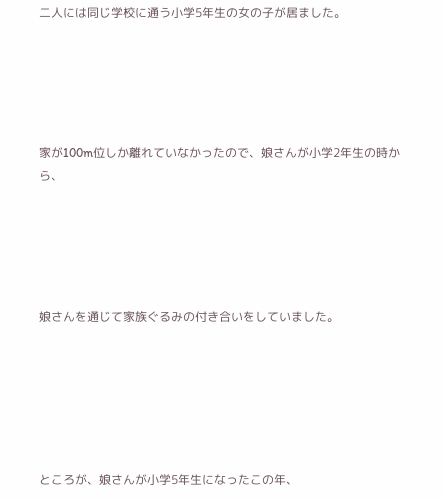二人には同じ学校に通う小学5年生の女の子が居ました。





家が100m位しか離れていなかったので、娘さんが小学2年生の時から、





娘さんを通じて家族ぐるみの付き合いをしていました。






ところが、娘さんが小学5年生になったこの年、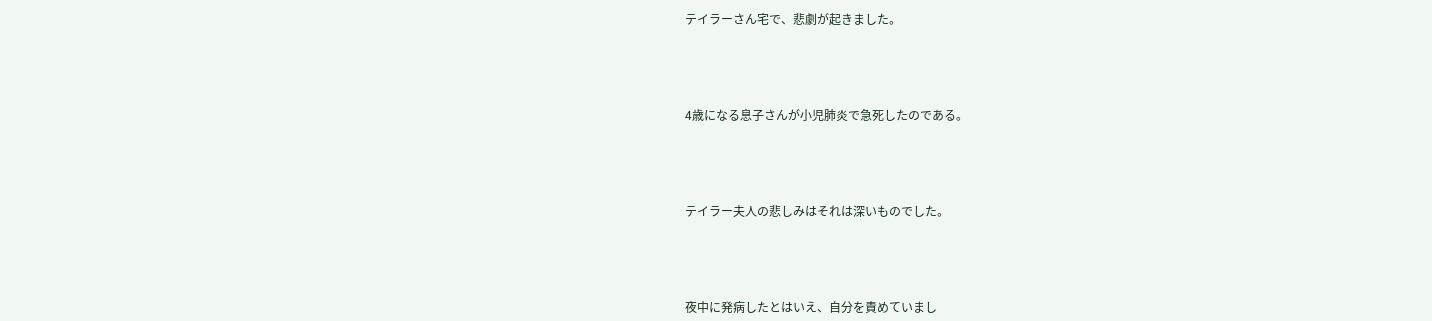テイラーさん宅で、悲劇が起きました。





4歳になる息子さんが小児肺炎で急死したのである。





テイラー夫人の悲しみはそれは深いものでした。





夜中に発病したとはいえ、自分を責めていまし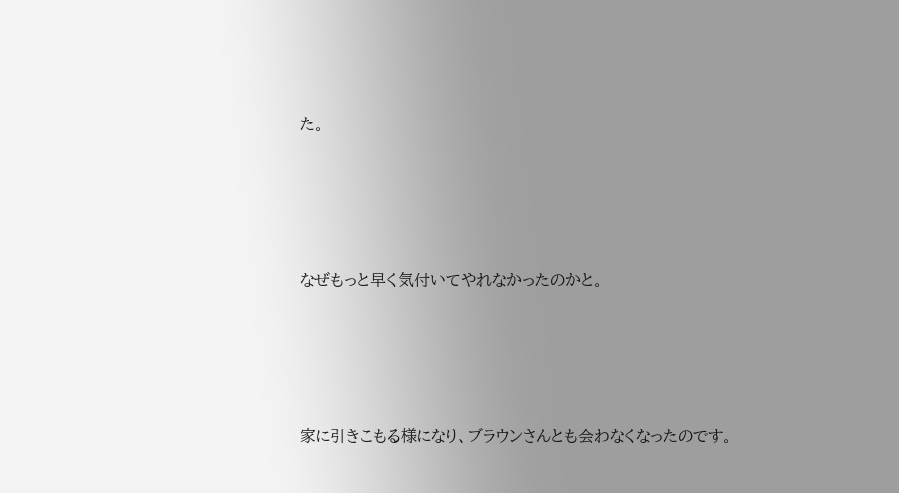た。





なぜもっと早く気付いてやれなかったのかと。





家に引きこもる様になり、ブラウンさんとも会わなくなったのです。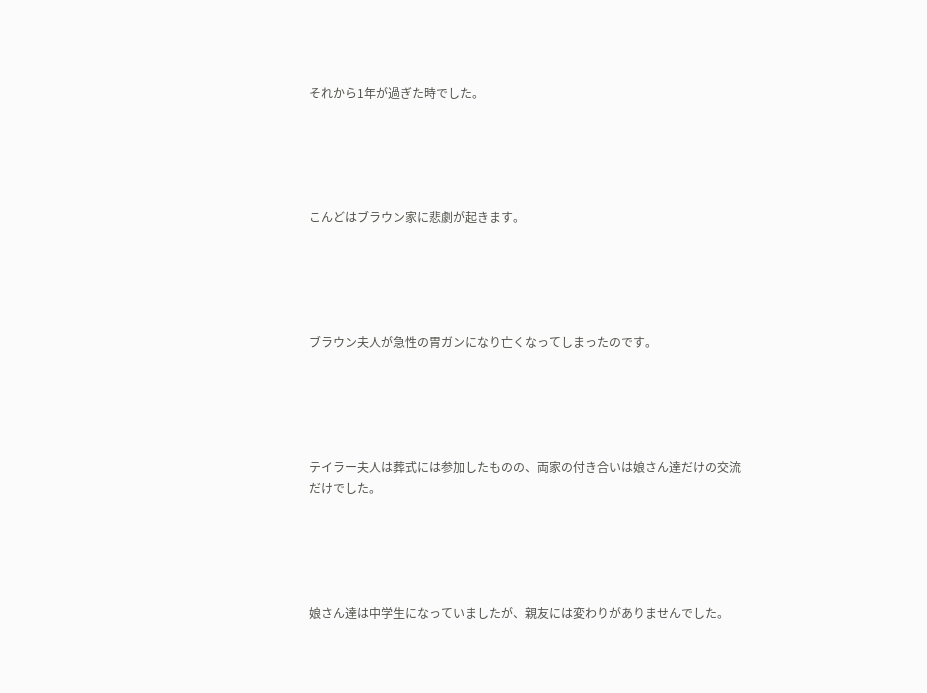それから1年が過ぎた時でした。





こんどはブラウン家に悲劇が起きます。





ブラウン夫人が急性の胃ガンになり亡くなってしまったのです。





テイラー夫人は葬式には参加したものの、両家の付き合いは娘さん達だけの交流だけでした。





娘さん達は中学生になっていましたが、親友には変わりがありませんでした。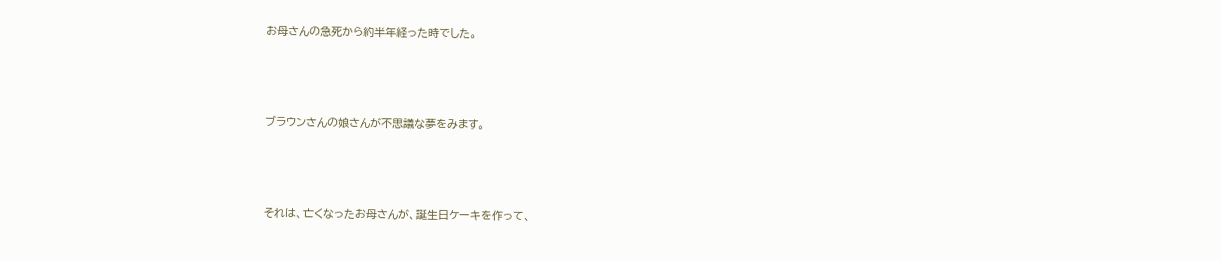お母さんの急死から約半年経った時でした。





ブラウンさんの娘さんが不思議な夢をみます。





それは、亡くなったお母さんが、誕生日ケーキを作って、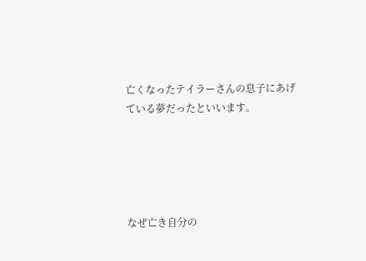亡くなったテイラーさんの息子にあげている夢だったといいます。





なぜ亡き自分の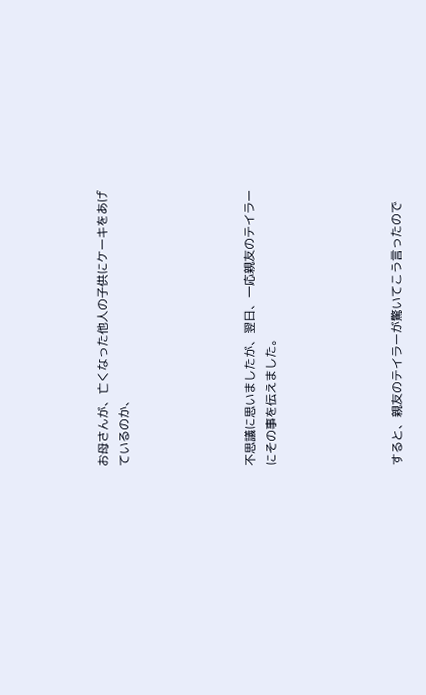お母さんが、亡くなった他人の子供にケーキをあげているのか、





不思議に思いましたが、翌日、一応親友のテイラーにその事を伝えました。





すると、親友のテイラーが驚いてこう言ったので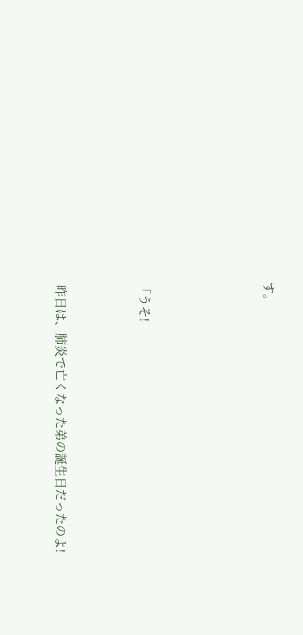す。





「うそ!



 昨日は、肺炎で亡くなった弟の誕生日だったのよ!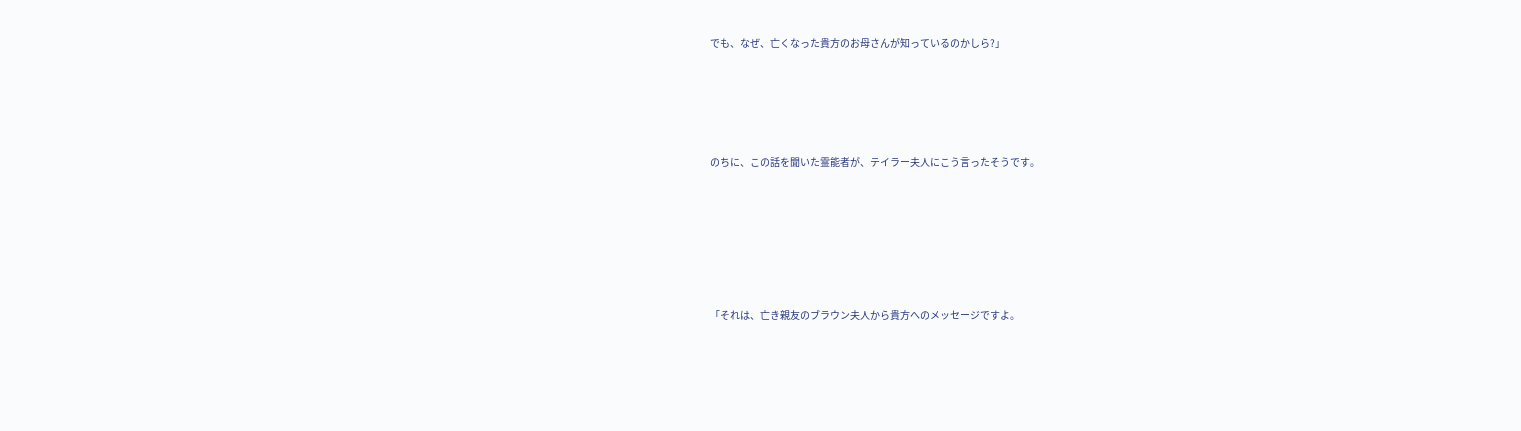でも、なぜ、亡くなった貴方のお母さんが知っているのかしら?」






のちに、この話を聞いた霊能者が、テイラー夫人にこう言ったそうです。








「それは、亡き親友のブラウン夫人から貴方へのメッセージですよ。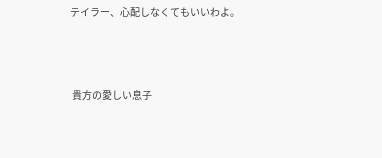テイラー、心配しなくてもいいわよ。



 貴方の愛しい息子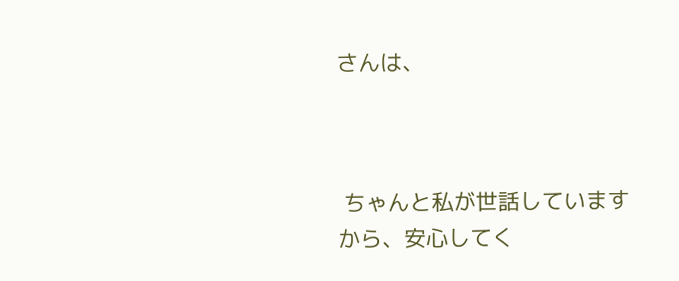さんは、



 ちゃんと私が世話していますから、安心してく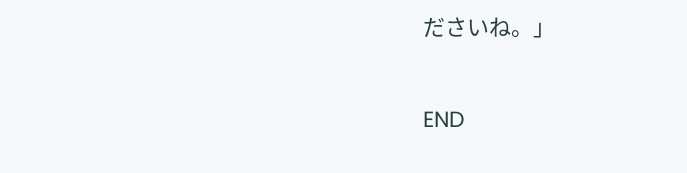ださいね。」


END